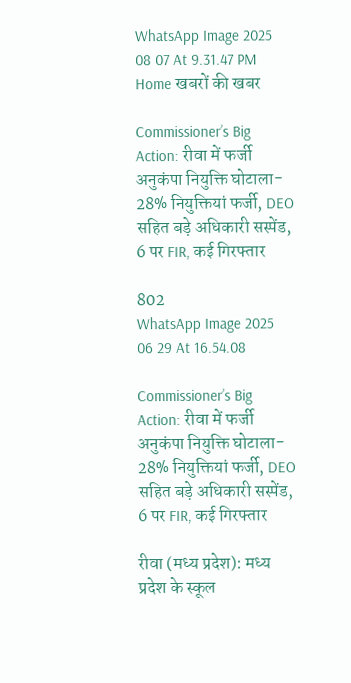WhatsApp Image 2025 08 07 At 9.31.47 PM
Home खबरों की खबर

Commissioner’s Big Action: रीवा में फर्जी अनुकंपा नियुक्ति घोटाला- 28% नियुक्तियां फर्जी, DEO सहित बड़े अधिकारी सस्पेंड, 6 पर FIR, कई गिरफ्तार

802
WhatsApp Image 2025 06 29 At 16.54.08

Commissioner’s Big Action: रीवा में फर्जी अनुकंपा नियुक्ति घोटाला- 28% नियुक्तियां फर्जी, DEO सहित बड़े अधिकारी सस्पेंड, 6 पर FIR, कई गिरफ्तार

रीवा (मध्य प्रदेश): मध्य प्रदेश के स्कूल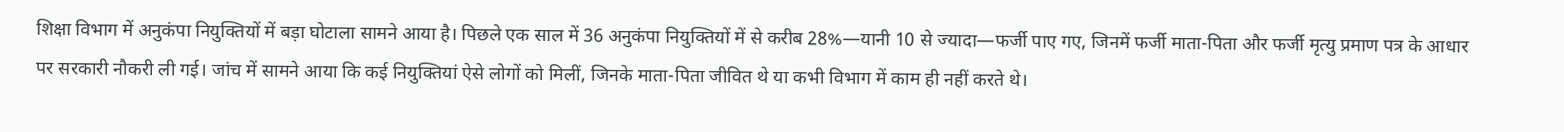शिक्षा विभाग में अनुकंपा नियुक्तियों में बड़ा घोटाला सामने आया है। पिछले एक साल में 36 अनुकंपा नियुक्तियों में से करीब 28%—यानी 10 से ज्यादा—फर्जी पाए गए, जिनमें फर्जी माता-पिता और फर्जी मृत्यु प्रमाण पत्र के आधार पर सरकारी नौकरी ली गई। जांच में सामने आया कि कई नियुक्तियां ऐसे लोगों को मिलीं, जिनके माता-पिता जीवित थे या कभी विभाग में काम ही नहीं करते थे।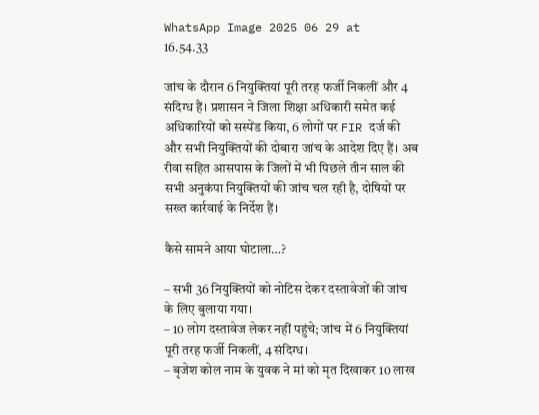WhatsApp Image 2025 06 29 at 16.54.33

जांच के दौरान 6 नियुक्तियां पूरी तरह फर्जी निकलीं और 4 संदिग्ध हैं। प्रशासन ने जिला शिक्षा अधिकारी समेत कई अधिकारियों को सस्पेंड किया, 6 लोगों पर FIR दर्ज की और सभी नियुक्तियों की दोबारा जांच के आदेश दिए हैं। अब रीवा सहित आसपास के जिलों में भी पिछले तीन साल की सभी अनुकंपा नियुक्तियों की जांच चल रही है, दोषियों पर सख्त कार्रवाई के निर्देश हैं।

कैसे सामने आया घोटाला…?

– सभी 36 नियुक्तियों को नोटिस देकर दस्तावेजों की जांच के लिए बुलाया गया।
– 10 लोग दस्तावेज लेकर नहीं पहुंचे; जांच में 6 नियुक्तियां पूरी तरह फर्जी निकलीं, 4 संदिग्ध।
– बृजेश कोल नाम के युवक ने मां को मृत दिखाकर 10 लाख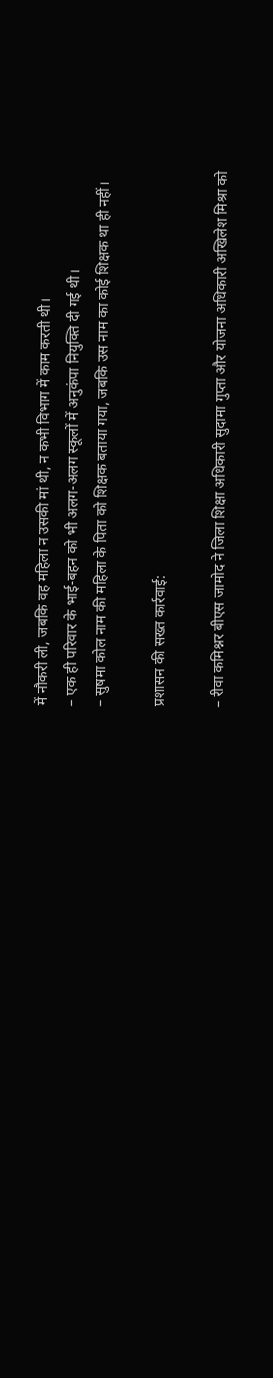में नौकरी ली, जबकि वह महिला न उसकी मां थी, न कभी विभाग में काम करती थी।
– एक ही परिवार के भाई-बहन को भी अलग-अलग स्कूलों में अनुकंपा नियुक्ति दी गई थी।
– सुषमा कोल नाम की महिला के पिता को शिक्षक बताया गया, जबकि उस नाम का कोई शिक्षक था ही नहीं।

प्रशासन की सख्त कार्रवाई:

– रीवा कमिश्नर बीएस जामोद ने जिला शिक्षा अधिकारी सुदामा गुप्ता और योजना अधिकारी अखिलेश मिश्रा को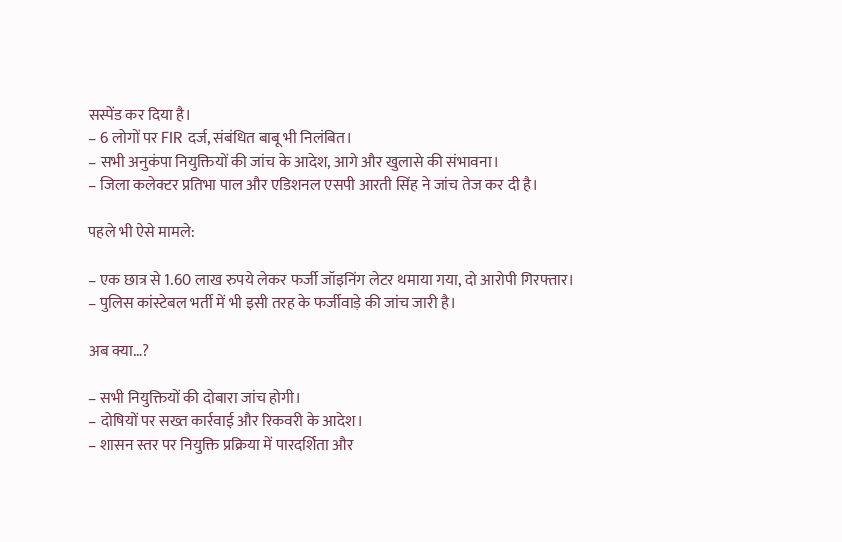सस्पेंड कर दिया है।
– 6 लोगों पर FIR दर्ज, संबंधित बाबू भी निलंबित।
– सभी अनुकंपा नियुक्तियों की जांच के आदेश, आगे और खुलासे की संभावना।
– जिला कलेक्टर प्रतिभा पाल और एडिशनल एसपी आरती सिंह ने जांच तेज कर दी है।

पहले भी ऐसे मामले:

– एक छात्र से 1.60 लाख रुपये लेकर फर्जी जॉइनिंग लेटर थमाया गया, दो आरोपी गिरफ्तार।
– पुलिस कांस्टेबल भर्ती में भी इसी तरह के फर्जीवाड़े की जांच जारी है।

अब क्या…?

– सभी नियुक्तियों की दोबारा जांच होगी।
– दोषियों पर सख्त कार्रवाई और रिकवरी के आदेश।
– शासन स्तर पर नियुक्ति प्रक्रिया में पारदर्शिता और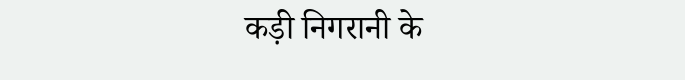कड़ी निगरानी के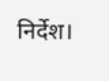निर्देश।